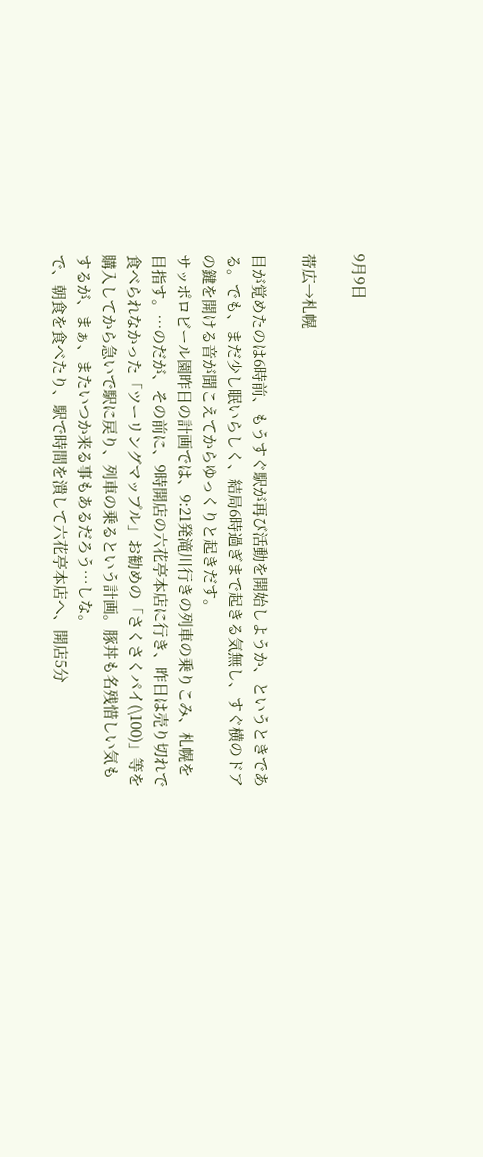9月9日

帯広→札幌

目が覚めたのは6時前、もうすぐ駅が再び活動を開始しようか、というときである。でも、まだ少し眠いらしく、結局6時過ぎまで起きる気無し、すぐ横のドアの鍵を開ける音が聞こえてからゆっくりと起きだす。
サッポロビール園昨日の計画では、9:21発滝川行きの列車の乗りこみ、札幌を目指す。…のだが、その前に、9時開店の六花亭本店に行き、昨日は売り切れで食べられなかった「ツーリングマップル」お勧めの「さくさくパイ(\100)」等を購入してから急いで駅に戻り、列車の乗るという計画。豚丼も名残惜しい気もするが、まぁ、またいつか来る事もあるだろう…しな。
で、朝食を食べたり、駅で時間を潰して六花亭本店へ、開店5分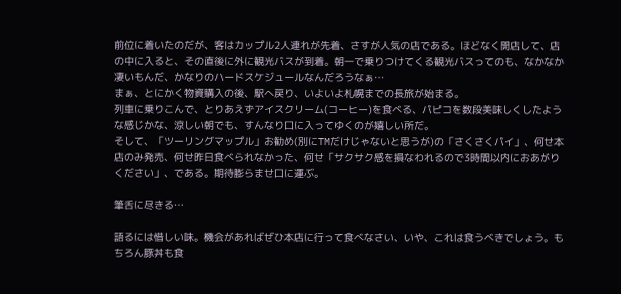前位に着いたのだが、客はカップル2人連れが先着、さすが人気の店である。ほどなく開店して、店の中に入ると、その直後に外に観光バスが到着。朝一で乗りつけてくる観光バスってのも、なかなか凄いもんだ、かなりのハードスケジュールなんだろうなぁ…
まぁ、とにかく物資購入の後、駅へ戻り、いよいよ札幌までの長旅が始まる。
列車に乗りこんで、とりあえずアイスクリーム(コーヒー)を食べる、パピコを数段美味しくしたような感じかな、涼しい朝でも、すんなり口に入ってゆくのが嬉しい所だ。
そして、「ツーリングマップル」お勧め(別にTMだけじゃないと思うが)の「さくさくパイ」、何せ本店のみ発売、何せ昨日食べられなかった、何せ「サクサク感を損なわれるので3時間以内におあがりください」、である。期待膨らませ口に運ぶ。

筆舌に尽きる…

語るには惜しい味。機会があればぜひ本店に行って食べなさい、いや、これは食うべきでしょう。もちろん豚丼も食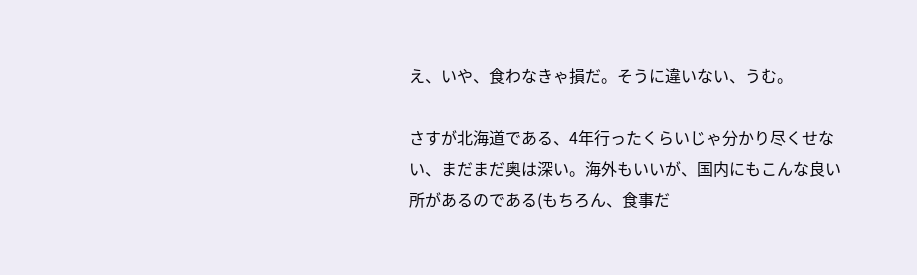え、いや、食わなきゃ損だ。そうに違いない、うむ。

さすが北海道である、4年行ったくらいじゃ分かり尽くせない、まだまだ奥は深い。海外もいいが、国内にもこんな良い所があるのである(もちろん、食事だ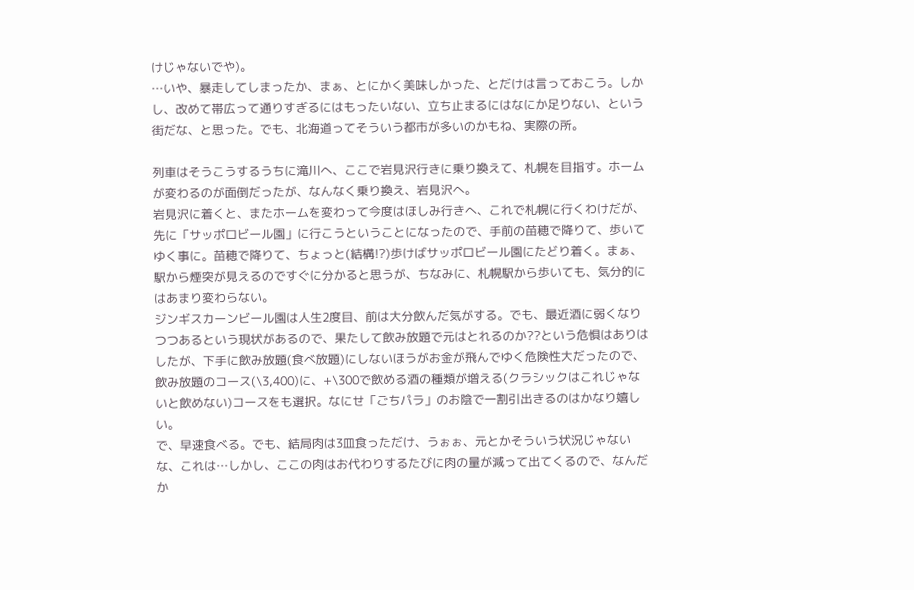けじゃないでや)。
…いや、暴走してしまったか、まぁ、とにかく美味しかった、とだけは言っておこう。しかし、改めて帯広って通りすぎるにはもったいない、立ち止まるにはなにか足りない、という街だな、と思った。でも、北海道ってそういう都市が多いのかもね、実際の所。

列車はそうこうするうちに滝川へ、ここで岩見沢行きに乗り換えて、札幌を目指す。ホームが変わるのが面倒だったが、なんなく乗り換え、岩見沢へ。
岩見沢に着くと、またホームを変わって今度はほしみ行きへ、これで札幌に行くわけだが、先に「サッポロビール園」に行こうということになったので、手前の苗穂で降りて、歩いてゆく事に。苗穂で降りて、ちょっと(結構!?)歩けばサッポロビール園にたどり着く。まぁ、駅から煙突が見えるのですぐに分かると思うが、ちなみに、札幌駅から歩いても、気分的にはあまり変わらない。
ジンギスカーンビール園は人生2度目、前は大分飲んだ気がする。でも、最近酒に弱くなりつつあるという現状があるので、果たして飲み放題で元はとれるのか??という危惧はありはしたが、下手に飲み放題(食べ放題)にしないほうがお金が飛んでゆく危険性大だったので、飲み放題のコース(\3,400)に、+\300で飲める酒の種類が増える(クラシックはこれじゃないと飲めない)コースをも選択。なにせ「ごちパラ」のお陰で一割引出きるのはかなり嬉しい。
で、早速食べる。でも、結局肉は3皿食っただけ、うぉぉ、元とかそういう状況じゃないな、これは…しかし、ここの肉はお代わりするたびに肉の量が減って出てくるので、なんだか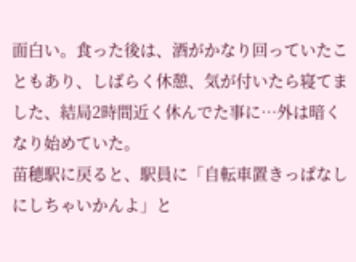面白い。食った後は、酒がかなり回っていたこともあり、しばらく休憩、気が付いたら寝てました、結局2時間近く休んでた事に…外は暗くなり始めていた。
苗穂駅に戻ると、駅員に「自転車置きっぱなしにしちゃいかんよ」と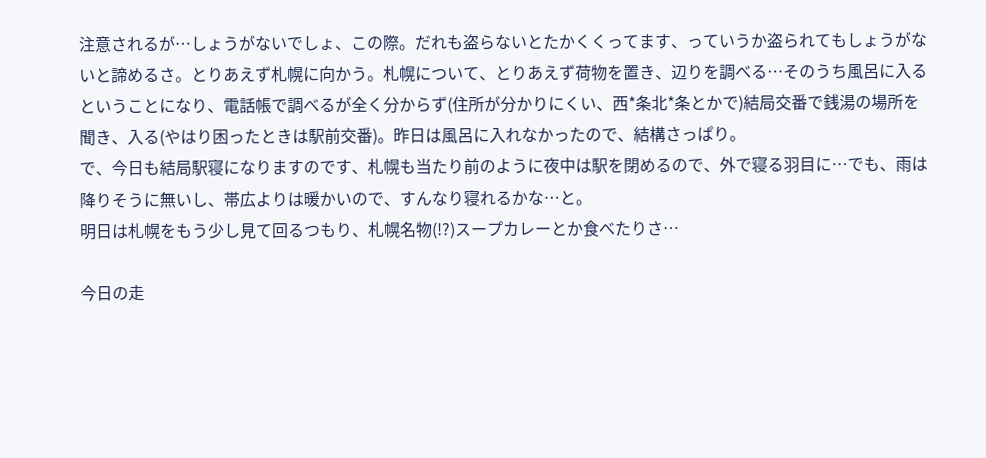注意されるが…しょうがないでしょ、この際。だれも盗らないとたかくくってます、っていうか盗られてもしょうがないと諦めるさ。とりあえず札幌に向かう。札幌について、とりあえず荷物を置き、辺りを調べる…そのうち風呂に入るということになり、電話帳で調べるが全く分からず(住所が分かりにくい、西*条北*条とかで)結局交番で銭湯の場所を聞き、入る(やはり困ったときは駅前交番)。昨日は風呂に入れなかったので、結構さっぱり。
で、今日も結局駅寝になりますのです、札幌も当たり前のように夜中は駅を閉めるので、外で寝る羽目に…でも、雨は降りそうに無いし、帯広よりは暖かいので、すんなり寝れるかな…と。
明日は札幌をもう少し見て回るつもり、札幌名物(!?)スープカレーとか食べたりさ…

今日の走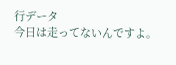行データ
今日は走ってないんですよ。